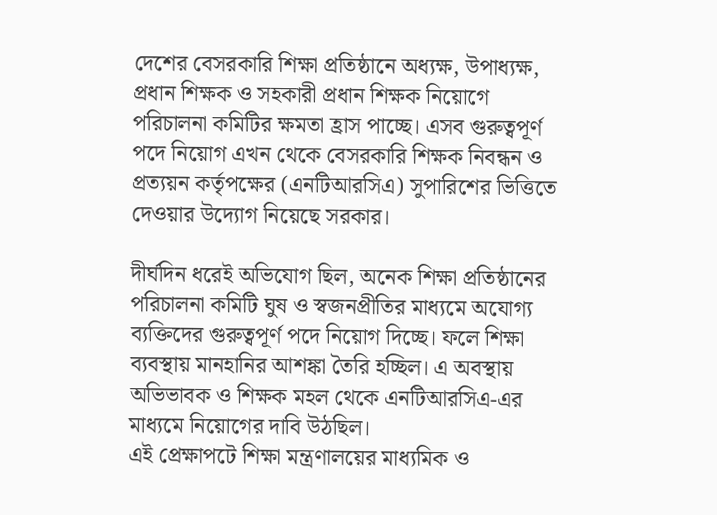দেশের বেসরকারি শিক্ষা প্রতিষ্ঠানে অধ্যক্ষ, উপাধ্যক্ষ, প্রধান শিক্ষক ও সহকারী প্রধান শিক্ষক নিয়োগে পরিচালনা কমিটির ক্ষমতা হ্রাস পাচ্ছে। এসব গুরুত্বপূর্ণ পদে নিয়োগ এখন থেকে বেসরকারি শিক্ষক নিবন্ধন ও প্রত্যয়ন কর্তৃপক্ষের (এনটিআরসিএ) সুপারিশের ভিত্তিতে দেওয়ার উদ্যোগ নিয়েছে সরকার।

দীর্ঘদিন ধরেই অভিযোগ ছিল, অনেক শিক্ষা প্রতিষ্ঠানের পরিচালনা কমিটি ঘুষ ও স্বজনপ্রীতির মাধ্যমে অযোগ্য ব্যক্তিদের গুরুত্বপূর্ণ পদে নিয়োগ দিচ্ছে। ফলে শিক্ষা ব্যবস্থায় মানহানির আশঙ্কা তৈরি হচ্ছিল। এ অবস্থায় অভিভাবক ও শিক্ষক মহল থেকে এনটিআরসিএ-এর মাধ্যমে নিয়োগের দাবি উঠছিল।
এই প্রেক্ষাপটে শিক্ষা মন্ত্রণালয়ের মাধ্যমিক ও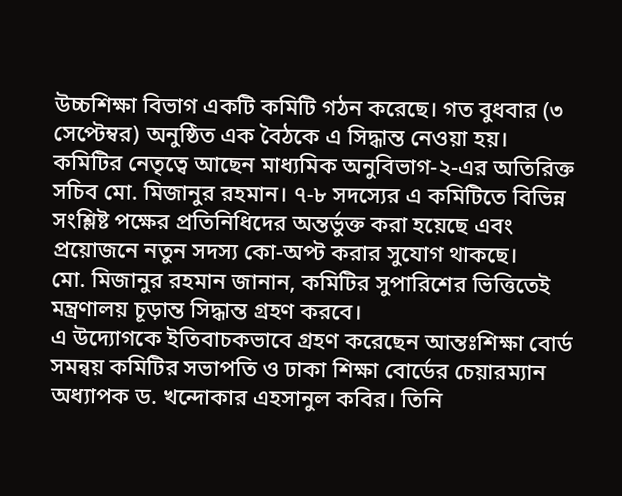উচ্চশিক্ষা বিভাগ একটি কমিটি গঠন করেছে। গত বুধবার (৩ সেপ্টেম্বর) অনুষ্ঠিত এক বৈঠকে এ সিদ্ধান্ত নেওয়া হয়। কমিটির নেতৃত্বে আছেন মাধ্যমিক অনুবিভাগ-২-এর অতিরিক্ত সচিব মো. মিজানুর রহমান। ৭-৮ সদস্যের এ কমিটিতে বিভিন্ন সংশ্লিষ্ট পক্ষের প্রতিনিধিদের অন্তর্ভুক্ত করা হয়েছে এবং প্রয়োজনে নতুন সদস্য কো-অপ্ট করার সুযোগ থাকছে।
মো. মিজানুর রহমান জানান, কমিটির সুপারিশের ভিত্তিতেই মন্ত্রণালয় চূড়ান্ত সিদ্ধান্ত গ্রহণ করবে।
এ উদ্যোগকে ইতিবাচকভাবে গ্রহণ করেছেন আন্তঃশিক্ষা বোর্ড সমন্বয় কমিটির সভাপতি ও ঢাকা শিক্ষা বোর্ডের চেয়ারম্যান অধ্যাপক ড. খন্দোকার এহসানুল কবির। তিনি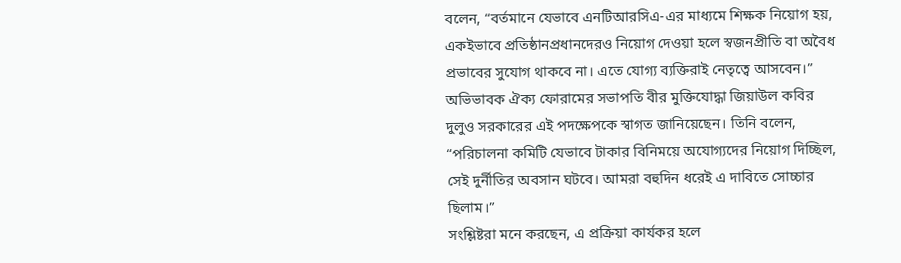বলেন, “বর্তমানে যেভাবে এনটিআরসিএ-এর মাধ্যমে শিক্ষক নিয়োগ হয়, একইভাবে প্রতিষ্ঠানপ্রধানদেরও নিয়োগ দেওয়া হলে স্বজনপ্রীতি বা অবৈধ প্রভাবের সুযোগ থাকবে না। এতে যোগ্য ব্যক্তিরাই নেতৃত্বে আসবেন।”
অভিভাবক ঐক্য ফোরামের সভাপতি বীর মুক্তিযোদ্ধা জিয়াউল কবির দুলুও সরকারের এই পদক্ষেপকে স্বাগত জানিয়েছেন। তিনি বলেন, “পরিচালনা কমিটি যেভাবে টাকার বিনিময়ে অযোগ্যদের নিয়োগ দিচ্ছিল, সেই দুর্নীতির অবসান ঘটবে। আমরা বহুদিন ধরেই এ দাবিতে সোচ্চার ছিলাম।”
সংশ্লিষ্টরা মনে করছেন, এ প্রক্রিয়া কার্যকর হলে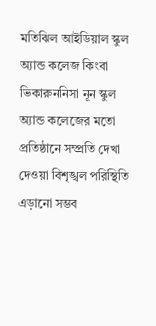মতিঝিল আইডিয়াল স্কুল অ্যান্ড কলেজ কিংবা ভিকারুননিসা নূন স্কুল অ্যান্ড কলেজের মতো প্রতিষ্ঠানে সম্প্রতি দেখা দেওয়া বিশৃঙ্খল পরিস্থিতি এড়ানো সম্ভব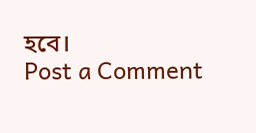হবে।
Post a Comment